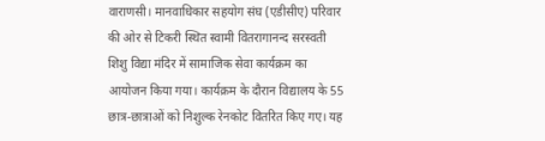वाराणसी। मानवाधिकार सहयोग संघ (एडीसीए) परिवार की ओर से टिकरी स्थित स्वामी वितरागानन्द सरस्वती शिशु विद्या मंदिर में सामाजिक सेवा कार्यक्रम का आयोजन किया गया। कार्यक्रम के दौरान विद्यालय के 55 छात्र-छात्राओं को निशुल्क रेनकोट वितरित किए गए। यह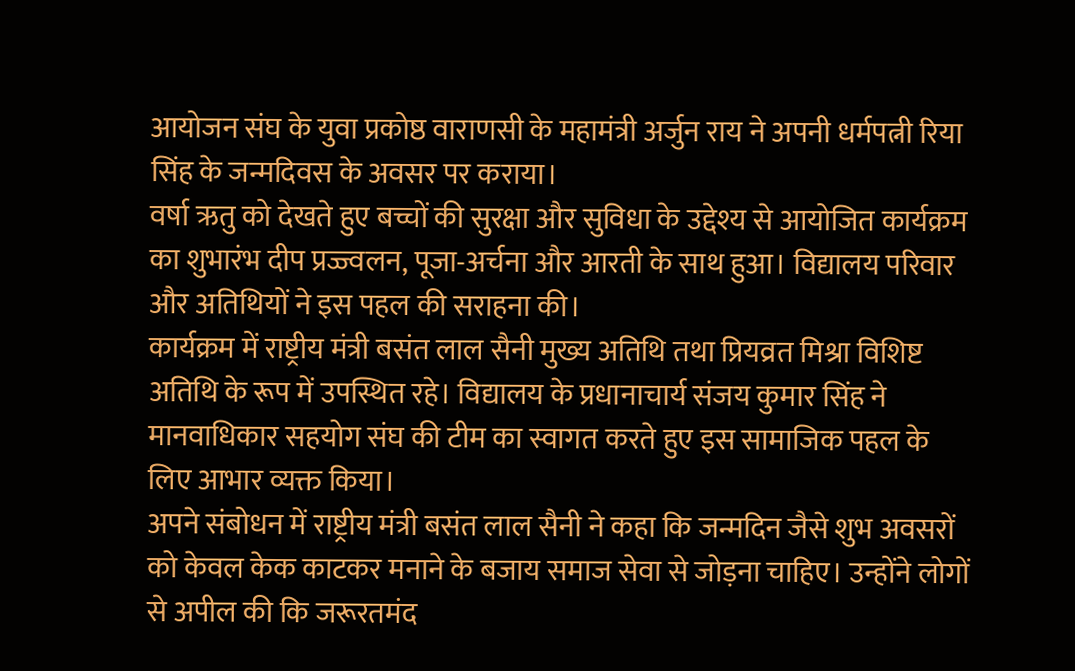आयोजन संघ के युवा प्रकोष्ठ वाराणसी के महामंत्री अर्जुन राय ने अपनी धर्मपत्नी रिया सिंह के जन्मदिवस के अवसर पर कराया।
वर्षा ऋतु को देखते हुए बच्चों की सुरक्षा और सुविधा के उद्देश्य से आयोजित कार्यक्रम का शुभारंभ दीप प्रज्ज्वलन, पूजा-अर्चना और आरती के साथ हुआ। विद्यालय परिवार और अतिथियों ने इस पहल की सराहना की।
कार्यक्रम में राष्ट्रीय मंत्री बसंत लाल सैनी मुख्य अतिथि तथा प्रियव्रत मिश्रा विशिष्ट अतिथि के रूप में उपस्थित रहे। विद्यालय के प्रधानाचार्य संजय कुमार सिंह ने मानवाधिकार सहयोग संघ की टीम का स्वागत करते हुए इस सामाजिक पहल के लिए आभार व्यक्त किया।
अपने संबोधन में राष्ट्रीय मंत्री बसंत लाल सैनी ने कहा कि जन्मदिन जैसे शुभ अवसरों को केवल केक काटकर मनाने के बजाय समाज सेवा से जोड़ना चाहिए। उन्होंने लोगों से अपील की कि जरूरतमंद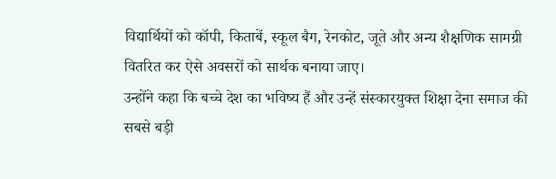विद्यार्थियों को कॉपी, किताबें, स्कूल बैग, रेनकोट, जूते और अन्य शैक्षणिक सामग्री वितरित कर ऐसे अवसरों को सार्थक बनाया जाए।
उन्होंने कहा कि बच्चे देश का भविष्य हैं और उन्हें संस्कारयुक्त शिक्षा देना समाज की सबसे बड़ी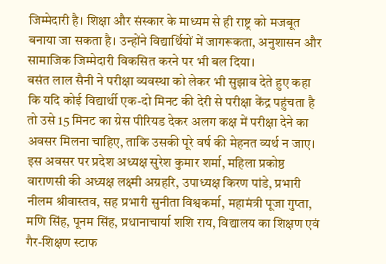जिम्मेदारी है। शिक्षा और संस्कार के माध्यम से ही राष्ट्र को मजबूत बनाया जा सकता है। उन्होंने विद्यार्थियों में जागरूकता, अनुशासन और सामाजिक जिम्मेदारी विकसित करने पर भी बल दिया।
बसंत लाल सैनी ने परीक्षा व्यवस्था को लेकर भी सुझाव देते हुए कहा कि यदि कोई विद्यार्थी एक-दो मिनट की देरी से परीक्षा केंद्र पहुंचता है तो उसे 15 मिनट का ग्रेस पीरियड देकर अलग कक्ष में परीक्षा देने का अवसर मिलना चाहिए, ताकि उसकी पूरे वर्ष की मेहनत व्यर्थ न जाए।
इस अवसर पर प्रदेश अध्यक्ष सुरेश कुमार शर्मा, महिला प्रकोष्ठ वाराणसी की अध्यक्ष लक्ष्मी अग्रहरि, उपाध्यक्ष किरण पांडे, प्रभारी नीलम श्रीवास्तव, सह प्रभारी सुनीता विश्वकर्मा, महामंत्री पूजा गुप्ता, मणि सिंह, पूनम सिंह, प्रधानाचार्या शशि राय, विद्यालय का शिक्षण एवं गैर-शिक्षण स्टाफ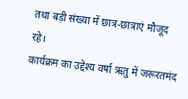तथा बड़ी संख्या में छात्र-छात्राएं मौजूद रहे।
कार्यक्रम का उद्देश्य वर्षा ऋतु में जरूरतमंद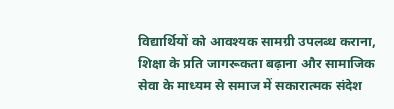विद्यार्थियों को आवश्यक सामग्री उपलब्ध कराना, शिक्षा के प्रति जागरूकता बढ़ाना और सामाजिक सेवा के माध्यम से समाज में सकारात्मक संदेश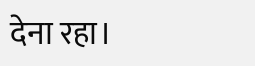देना रहा।